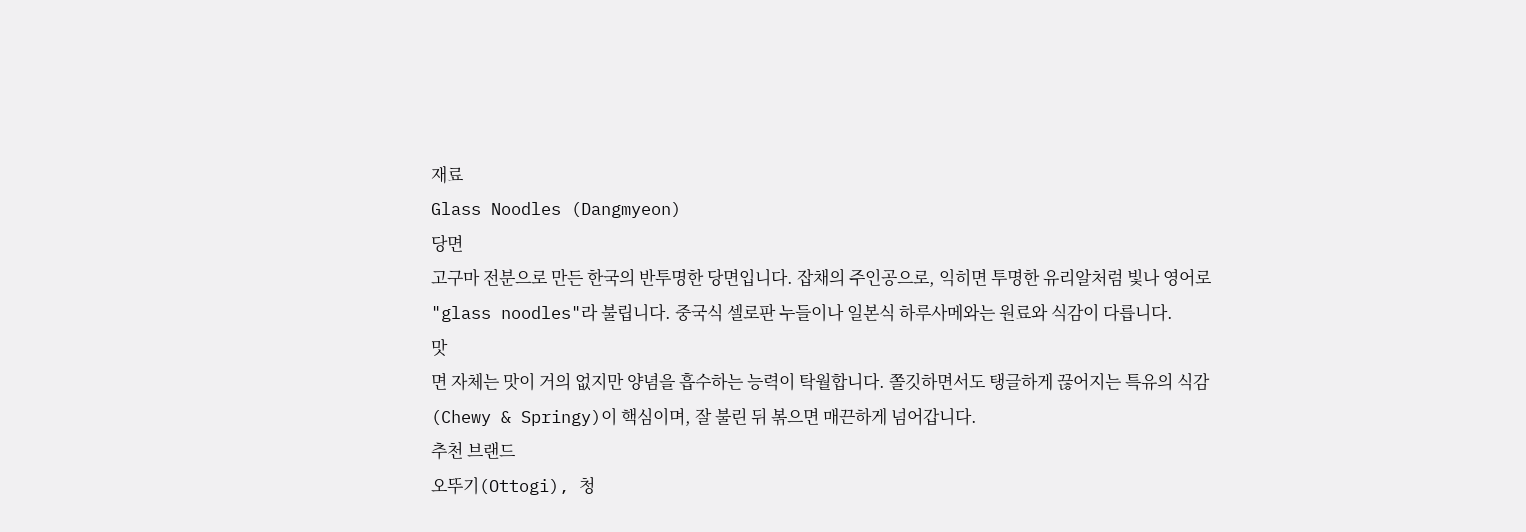재료
Glass Noodles (Dangmyeon)
당면
고구마 전분으로 만든 한국의 반투명한 당면입니다. 잡채의 주인공으로, 익히면 투명한 유리알처럼 빛나 영어로 "glass noodles"라 불립니다. 중국식 셀로판 누들이나 일본식 하루사메와는 원료와 식감이 다릅니다.
맛
면 자체는 맛이 거의 없지만 양념을 흡수하는 능력이 탁월합니다. 쫄깃하면서도 탱글하게 끊어지는 특유의 식감(Chewy & Springy)이 핵심이며, 잘 불린 뒤 볶으면 매끈하게 넘어갑니다.
추천 브랜드
오뚜기(Ottogi), 청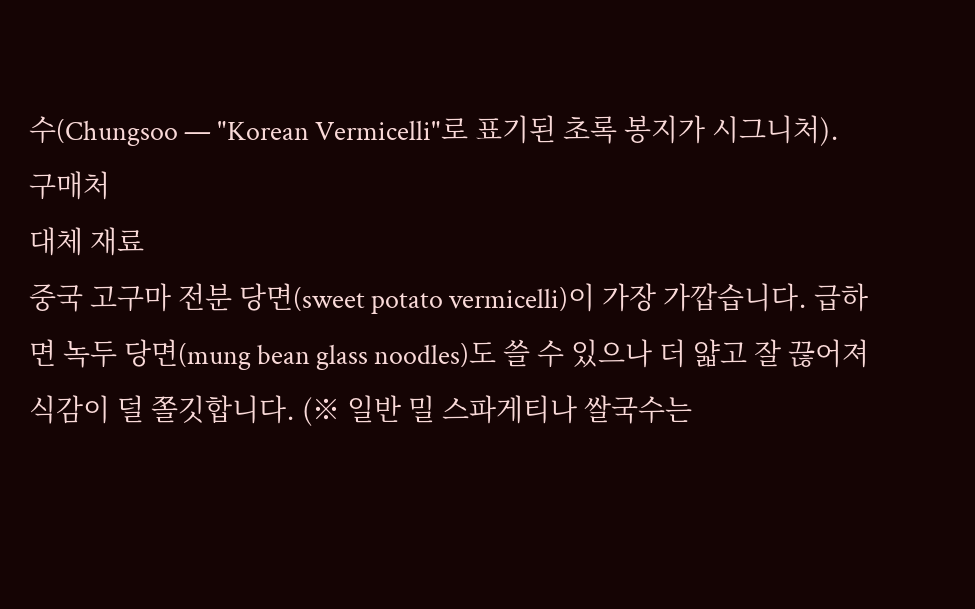수(Chungsoo — "Korean Vermicelli"로 표기된 초록 봉지가 시그니처).
구매처
대체 재료
중국 고구마 전분 당면(sweet potato vermicelli)이 가장 가깝습니다. 급하면 녹두 당면(mung bean glass noodles)도 쓸 수 있으나 더 얇고 잘 끊어져 식감이 덜 쫄깃합니다. (※ 일반 밀 스파게티나 쌀국수는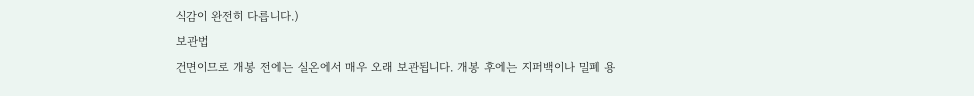식감이 완전히 다릅니다.)
보관법
건면이므로 개봉 전에는 실온에서 매우 오래 보관됩니다. 개봉 후에는 지퍼백이나 밀폐 용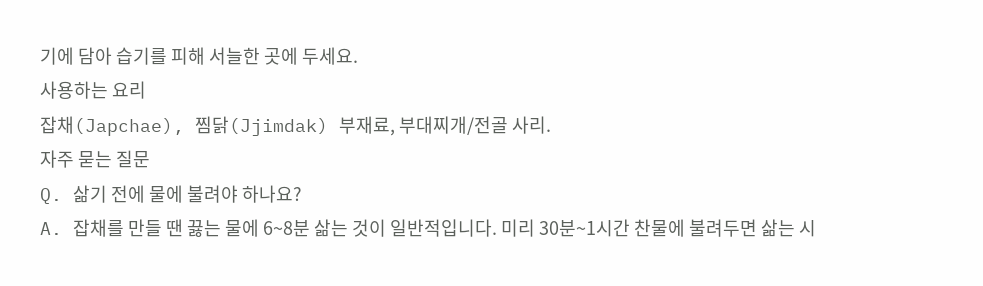기에 담아 습기를 피해 서늘한 곳에 두세요.
사용하는 요리
잡채(Japchae), 찜닭(Jjimdak) 부재료, 부대찌개/전골 사리.
자주 묻는 질문
Q. 삶기 전에 물에 불려야 하나요?
A. 잡채를 만들 땐 끓는 물에 6~8분 삶는 것이 일반적입니다. 미리 30분~1시간 찬물에 불려두면 삶는 시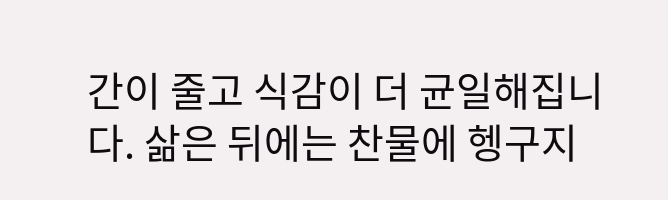간이 줄고 식감이 더 균일해집니다. 삶은 뒤에는 찬물에 헹구지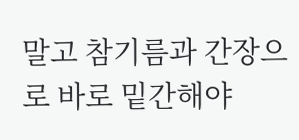말고 참기름과 간장으로 바로 밑간해야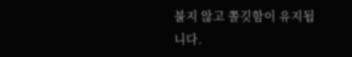불지 않고 쫄깃함이 유지됩니다.